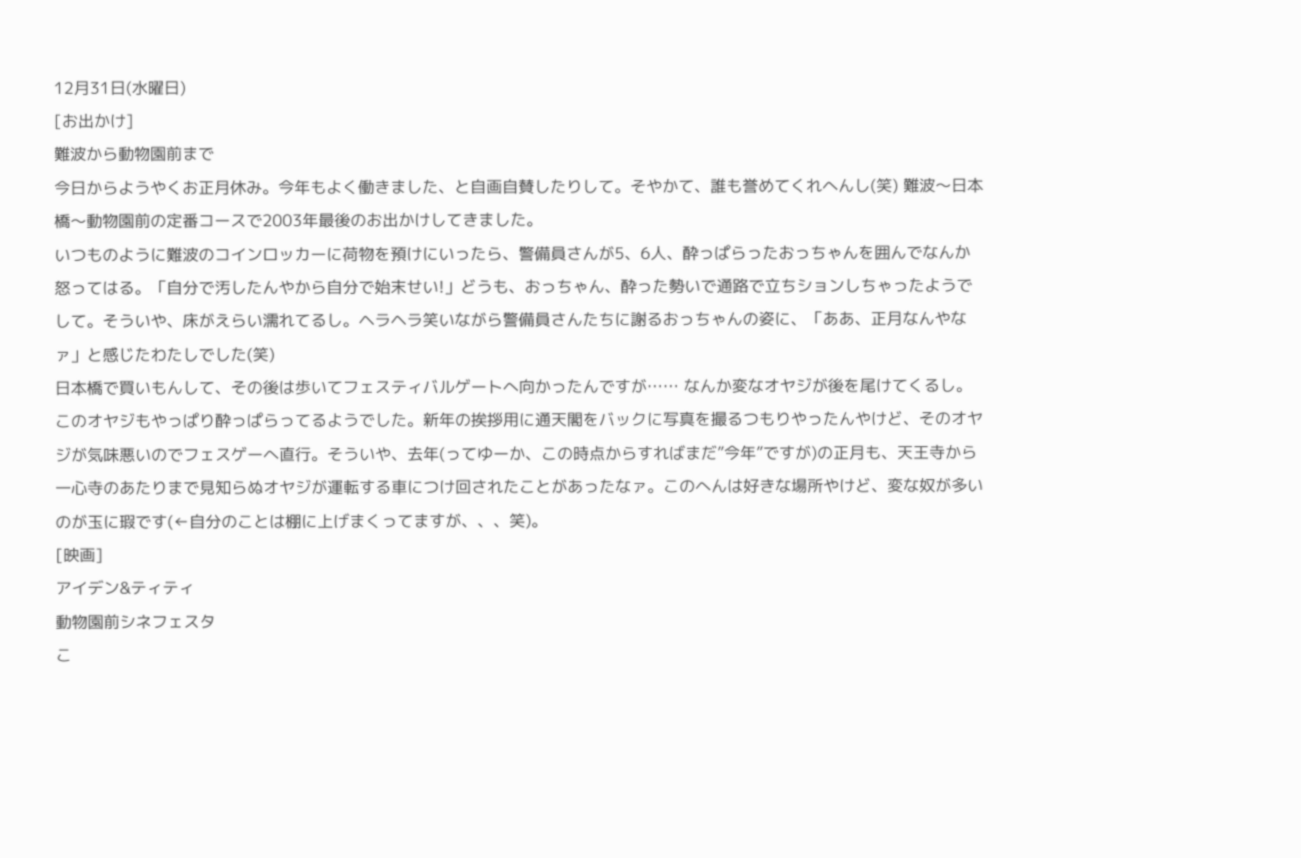12月31日(水曜日)
[お出かけ]
難波から動物園前まで
今日からようやくお正月休み。今年もよく働きました、と自画自賛したりして。そやかて、誰も誉めてくれへんし(笑) 難波〜日本橋〜動物園前の定番コースで2003年最後のお出かけしてきました。
いつものように難波のコインロッカーに荷物を預けにいったら、警備員さんが5、6人、酔っぱらったおっちゃんを囲んでなんか怒ってはる。「自分で汚したんやから自分で始末せい!」どうも、おっちゃん、酔った勢いで通路で立ちションしちゃったようでして。そういや、床がえらい濡れてるし。ヘラヘラ笑いながら警備員さんたちに謝るおっちゃんの姿に、「ああ、正月なんやなァ」と感じたわたしでした(笑)
日本橋で買いもんして、その後は歩いてフェスティバルゲートへ向かったんですが…… なんか変なオヤジが後を尾けてくるし。このオヤジもやっぱり酔っぱらってるようでした。新年の挨拶用に通天閣をバックに写真を撮るつもりやったんやけど、そのオヤジが気味悪いのでフェスゲーへ直行。そういや、去年(ってゆーか、この時点からすればまだ”今年”ですが)の正月も、天王寺から一心寺のあたりまで見知らぬオヤジが運転する車につけ回されたことがあったなァ。このへんは好きな場所やけど、変な奴が多いのが玉に瑕です(←自分のことは棚に上げまくってますが、、、笑)。
[映画]
アイデン&ティティ
動物園前シネフェスタ
こ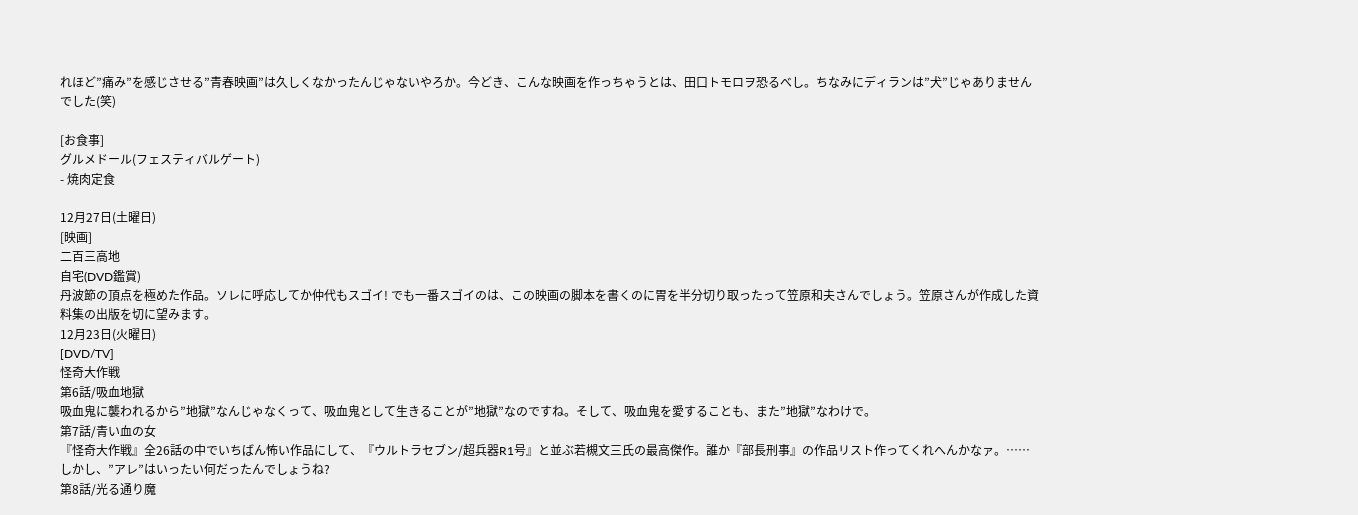れほど”痛み”を感じさせる”青春映画”は久しくなかったんじゃないやろか。今どき、こんな映画を作っちゃうとは、田口トモロヲ恐るべし。ちなみにディランは”犬”じゃありませんでした(笑)

[お食事]
グルメドール(フェスティバルゲート)
- 焼肉定食

12月27日(土曜日)
[映画]
二百三高地
自宅(DVD鑑賞)
丹波節の頂点を極めた作品。ソレに呼応してか仲代もスゴイ! でも一番スゴイのは、この映画の脚本を書くのに胃を半分切り取ったって笠原和夫さんでしょう。笠原さんが作成した資料集の出版を切に望みます。
12月23日(火曜日)
[DVD/TV]
怪奇大作戦
第6話/吸血地獄
吸血鬼に襲われるから”地獄”なんじゃなくって、吸血鬼として生きることが”地獄”なのですね。そして、吸血鬼を愛することも、また”地獄”なわけで。
第7話/青い血の女
『怪奇大作戦』全26話の中でいちばん怖い作品にして、『ウルトラセブン/超兵器R1号』と並ぶ若槻文三氏の最高傑作。誰か『部長刑事』の作品リスト作ってくれへんかなァ。……しかし、”アレ”はいったい何だったんでしょうね?
第8話/光る通り魔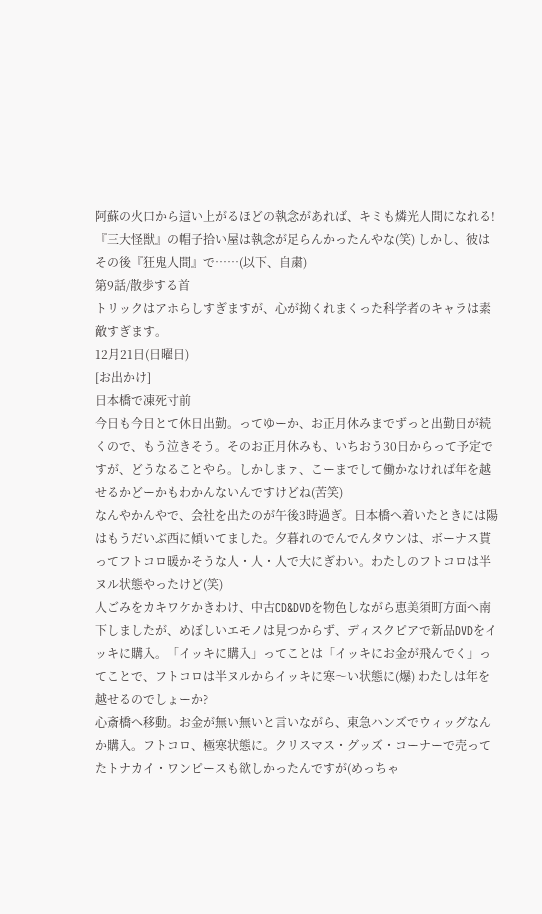阿蘇の火口から這い上がるほどの執念があれば、キミも燐光人間になれる! 『三大怪獣』の帽子拾い屋は執念が足らんかったんやな(笑) しかし、彼はその後『狂鬼人間』で……(以下、自粛)
第9話/散歩する首
トリックはアホらしすぎますが、心が拗くれまくった科学者のキャラは素敵すぎます。
12月21日(日曜日)
[お出かけ]
日本橋で凍死寸前
今日も今日とて休日出勤。ってゆーか、お正月休みまでずっと出勤日が続くので、もう泣きそう。そのお正月休みも、いちおう30日からって予定ですが、どうなることやら。しかしまァ、こーまでして働かなければ年を越せるかどーかもわかんないんですけどね(苦笑)
なんやかんやで、会社を出たのが午後3時過ぎ。日本橋へ着いたときには陽はもうだいぶ西に傾いてました。夕暮れのでんでんタウンは、ボーナス貰ってフトコロ暖かそうな人・人・人で大にぎわい。わたしのフトコロは半ヌル状態やったけど(笑)
人ごみをカキワケかきわけ、中古CD&DVDを物色しながら恵美須町方面へ南下しましたが、めぼしいエモノは見つからず、ディスクピアで新品DVDをイッキに購入。「イッキに購入」ってことは「イッキにお金が飛んでく」ってことで、フトコロは半ヌルからイッキに寒〜い状態に(爆) わたしは年を越せるのでしょーか?
心斎橋へ移動。お金が無い無いと言いながら、東急ハンズでウィッグなんか購入。フトコロ、極寒状態に。クリスマス・グッズ・コーナーで売ってたトナカイ・ワンピースも欲しかったんですが(めっちゃ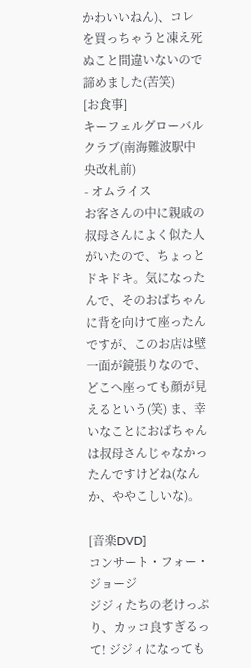かわいいねん)、コレを買っちゃうと凍え死ぬこと間違いないので諦めました(苦笑)
[お食事]
キーフェルグローバルクラブ(南海難波駅中央改札前)
- オムライス
お客さんの中に親戚の叔母さんによく似た人がいたので、ちょっとドキドキ。気になったんで、そのおばちゃんに背を向けて座ったんですが、このお店は壁一面が鏡張りなので、どこへ座っても顔が見えるという(笑) ま、幸いなことにおばちゃんは叔母さんじゃなかったんですけどね(なんか、ややこしいな)。

[音楽DVD]
コンサート・フォー・ジョージ
ジジィたちの老けっぷり、カッコ良すぎるって! ジジィになっても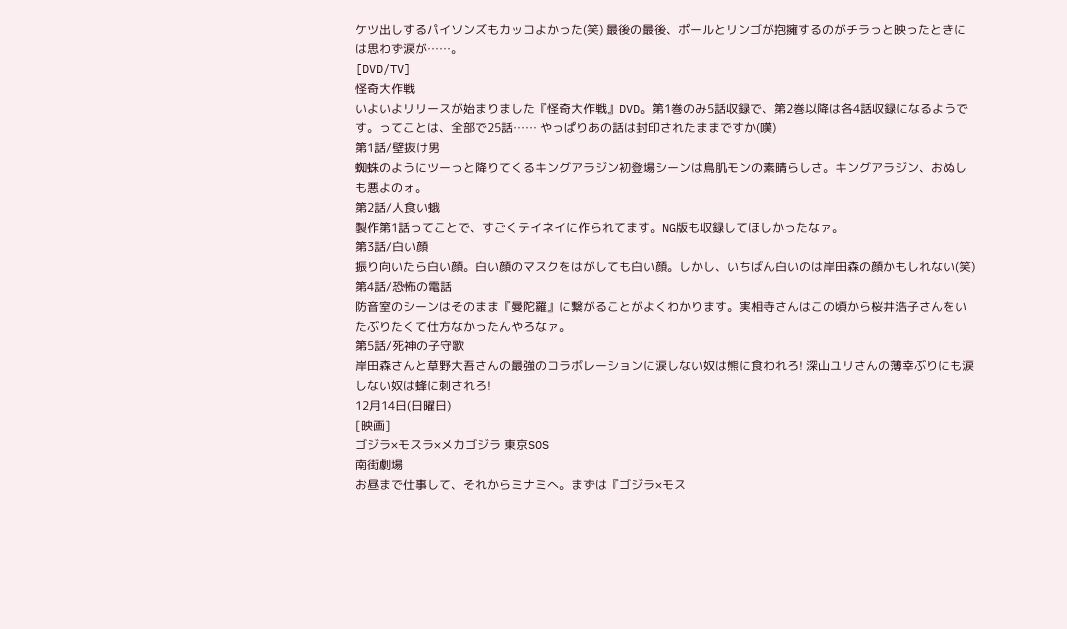ケツ出しするパイソンズもカッコよかった(笑) 最後の最後、ポールとリンゴが抱擁するのがチラっと映ったときには思わず涙が……。
[DVD/TV]
怪奇大作戦
いよいよリリースが始まりました『怪奇大作戦』DVD。第1巻のみ5話収録で、第2巻以降は各4話収録になるようです。ってことは、全部で25話…… やっぱりあの話は封印されたままですか(嘆)
第1話/壁抜け男
蜘蛛のようにツーっと降りてくるキングアラジン初登場シーンは鳥肌モンの素晴らしさ。キングアラジン、おぬしも悪よのォ。
第2話/人食い蛾
製作第1話ってことで、すごくテイネイに作られてます。NG版も収録してほしかったなァ。
第3話/白い顔
振り向いたら白い顔。白い顔のマスクをはがしても白い顔。しかし、いちばん白いのは岸田森の顔かもしれない(笑)
第4話/恐怖の電話
防音室のシーンはそのまま『曼陀羅』に繋がることがよくわかります。実相寺さんはこの頃から桜井浩子さんをいたぶりたくて仕方なかったんやろなァ。
第5話/死神の子守歌
岸田森さんと草野大吾さんの最強のコラボレーションに涙しない奴は熊に食われろ! 深山ユリさんの薄幸ぶりにも涙しない奴は蜂に刺されろ!
12月14日(日曜日)
[映画]
ゴジラ×モスラ×メカゴジラ 東京SOS
南街劇場
お昼まで仕事して、それからミナミへ。まずは『ゴジラ×モス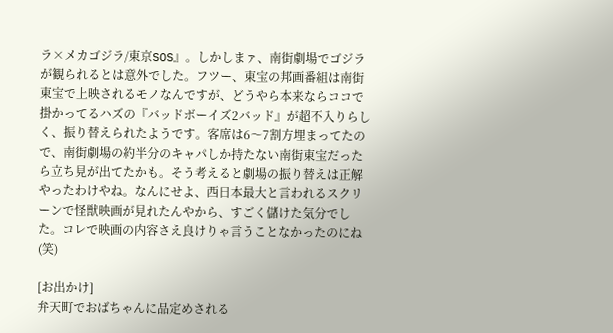ラ×メカゴジラ/東京SOS』。しかしまァ、南街劇場でゴジラが観られるとは意外でした。フツー、東宝の邦画番組は南街東宝で上映されるモノなんですが、どうやら本来ならココで掛かってるハズの『バッドボーイズ2バッド』が超不入りらしく、振り替えられたようです。客席は6〜7割方埋まってたので、南街劇場の約半分のキャパしか持たない南街東宝だったら立ち見が出てたかも。そう考えると劇場の振り替えは正解やったわけやね。なんにせよ、西日本最大と言われるスクリーンで怪獣映画が見れたんやから、すごく儲けた気分でした。コレで映画の内容さえ良けりゃ言うことなかったのにね(笑)

[お出かけ]
弁天町でおばちゃんに品定めされる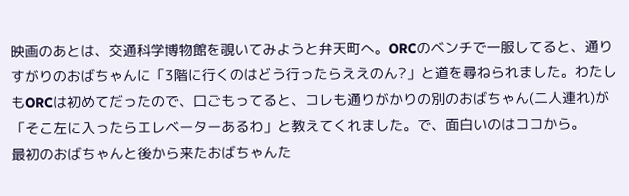映画のあとは、交通科学博物館を覗いてみようと弁天町へ。ORCのベンチで一服してると、通りすがりのおばちゃんに「3階に行くのはどう行ったらええのん?」と道を尋ねられました。わたしもORCは初めてだったので、口ごもってると、コレも通りがかりの別のおばちゃん(二人連れ)が「そこ左に入ったらエレベーターあるわ」と教えてくれました。で、面白いのはココから。
最初のおばちゃんと後から来たおばちゃんた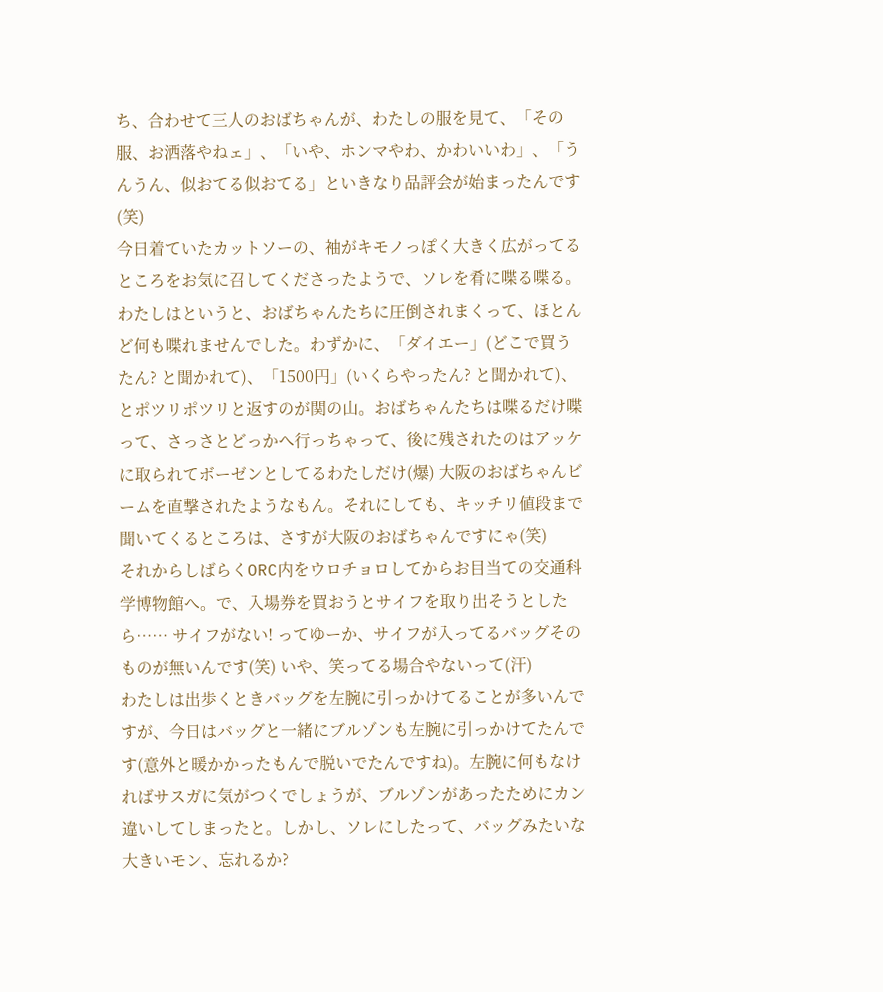ち、合わせて三人のおばちゃんが、わたしの服を見て、「その服、お洒落やねェ」、「いや、ホンマやわ、かわいいわ」、「うんうん、似おてる似おてる」といきなり品評会が始まったんです(笑)
今日着ていたカットソーの、袖がキモノっぽく大きく広がってるところをお気に召してくださったようで、ソレを肴に喋る喋る。わたしはというと、おばちゃんたちに圧倒されまくって、ほとんど何も喋れませんでした。わずかに、「ダイエー」(どこで買うたん? と聞かれて)、「1500円」(いくらやったん? と聞かれて)、とポツリポツリと返すのが関の山。おばちゃんたちは喋るだけ喋って、さっさとどっかへ行っちゃって、後に残されたのはアッケに取られてボーゼンとしてるわたしだけ(爆) 大阪のおばちゃんビームを直撃されたようなもん。それにしても、キッチリ値段まで聞いてくるところは、さすが大阪のおばちゃんですにゃ(笑)
それからしばらくORC内をウロチョロしてからお目当ての交通科学博物館へ。で、入場券を買おうとサイフを取り出そうとしたら…… サイフがない! ってゆーか、サイフが入ってるバッグそのものが無いんです(笑) いや、笑ってる場合やないって(汗)
わたしは出歩くときバッグを左腕に引っかけてることが多いんですが、今日はバッグと一緒にブルゾンも左腕に引っかけてたんです(意外と暖かかったもんで脱いでたんですね)。左腕に何もなければサスガに気がつくでしょうが、ブルゾンがあったためにカン違いしてしまったと。しかし、ソレにしたって、バッグみたいな大きいモン、忘れるか?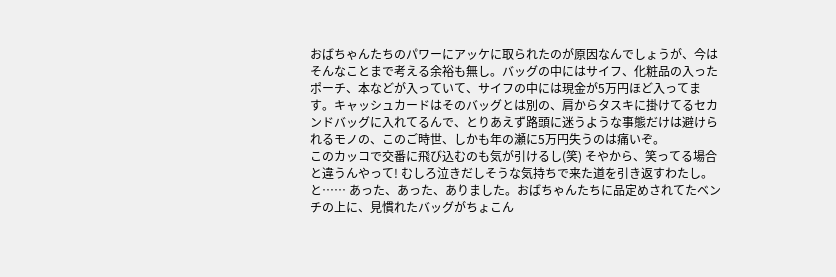おばちゃんたちのパワーにアッケに取られたのが原因なんでしょうが、今はそんなことまで考える余裕も無し。バッグの中にはサイフ、化粧品の入ったポーチ、本などが入っていて、サイフの中には現金が5万円ほど入ってます。キャッシュカードはそのバッグとは別の、肩からタスキに掛けてるセカンドバッグに入れてるんで、とりあえず路頭に迷うような事態だけは避けられるモノの、このご時世、しかも年の瀬に5万円失うのは痛いぞ。
このカッコで交番に飛び込むのも気が引けるし(笑) そやから、笑ってる場合と違うんやって! むしろ泣きだしそうな気持ちで来た道を引き返すわたし。と…… あった、あった、ありました。おばちゃんたちに品定めされてたベンチの上に、見慣れたバッグがちょこん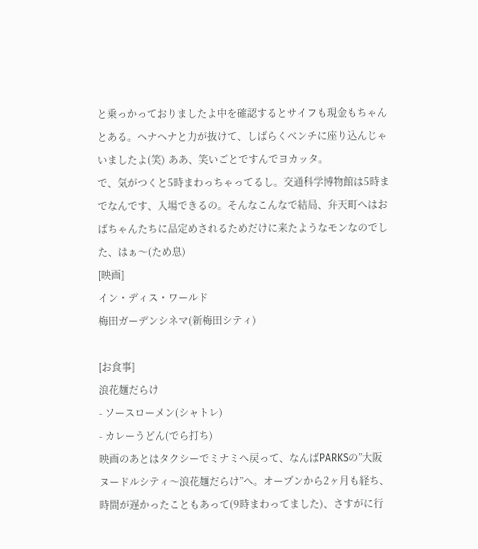と乗っかっておりましたよ中を確認するとサイフも現金もちゃんとある。ヘナヘナと力が抜けて、しばらくベンチに座り込んじゃいましたよ(笑) ああ、笑いごとですんでヨカッタ。
で、気がつくと5時まわっちゃってるし。交通科学博物館は5時までなんです、入場できるの。そんなこんなで結局、弁天町へはおばちゃんたちに品定めされるためだけに来たようなモンなのでした、はぁ〜(ため息)
[映画]
イン・ディス・ワールド
梅田ガーデンシネマ(新梅田シティ)

[お食事]
浪花麺だらけ
- ソースローメン(シャトレ)
- カレーうどん(でら打ち)
映画のあとはタクシーでミナミへ戻って、なんばPARKSの”大阪ヌードルシティ〜浪花麺だらけ”へ。オープンから2ヶ月も経ち、時間が遅かったこともあって(9時まわってました)、さすがに行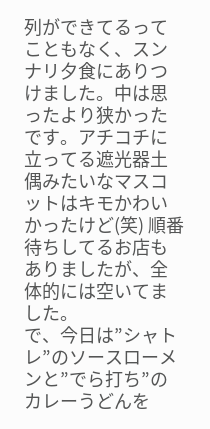列ができてるってこともなく、スンナリ夕食にありつけました。中は思ったより狭かったです。アチコチに立ってる遮光器土偶みたいなマスコットはキモかわいかったけど(笑) 順番待ちしてるお店もありましたが、全体的には空いてました。
で、今日は”シャトレ”のソースローメンと”でら打ち”のカレーうどんを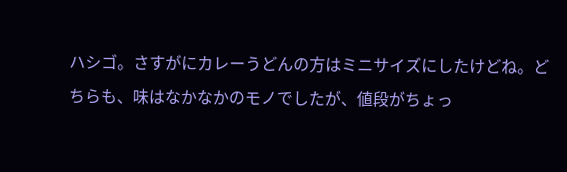ハシゴ。さすがにカレーうどんの方はミニサイズにしたけどね。どちらも、味はなかなかのモノでしたが、値段がちょっ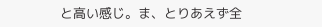と高い感じ。ま、とりあえず全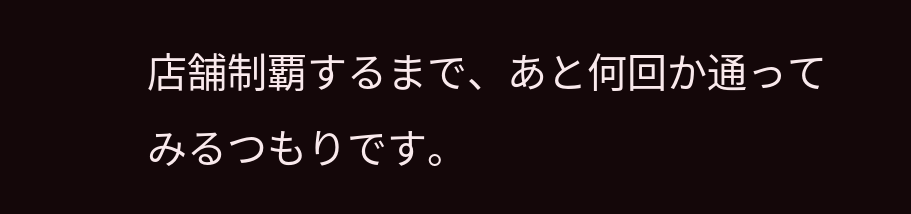店舗制覇するまで、あと何回か通ってみるつもりです。